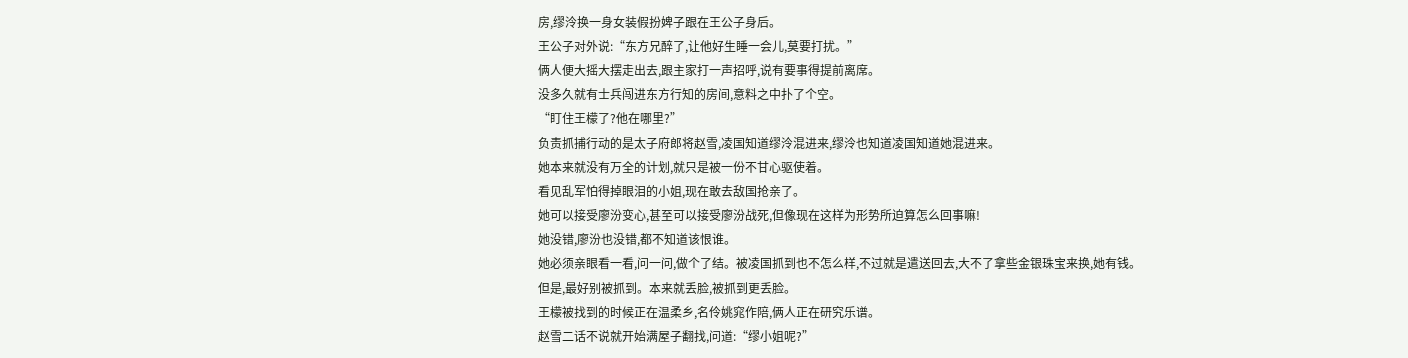房,缪泠换一身女装假扮婢子跟在王公子身后。
王公子对外说:“东方兄醉了,让他好生睡一会儿,莫要打扰。”
俩人便大摇大摆走出去,跟主家打一声招呼,说有要事得提前离席。
没多久就有士兵闯进东方行知的房间,意料之中扑了个空。
“盯住王檬了?他在哪里?”
负责抓捕行动的是太子府郎将赵雪,凌国知道缪泠混进来,缪泠也知道凌国知道她混进来。
她本来就没有万全的计划,就只是被一份不甘心驱使着。
看见乱军怕得掉眼泪的小姐,现在敢去敌国抢亲了。
她可以接受廖汾变心,甚至可以接受廖汾战死,但像现在这样为形势所迫算怎么回事嘛!
她没错,廖汾也没错,都不知道该恨谁。
她必须亲眼看一看,问一问,做个了结。被凌国抓到也不怎么样,不过就是遣送回去,大不了拿些金银珠宝来换,她有钱。
但是,最好别被抓到。本来就丢脸,被抓到更丢脸。
王檬被找到的时候正在温柔乡,名伶姚窕作陪,俩人正在研究乐谱。
赵雪二话不说就开始满屋子翻找,问道:“缪小姐呢?”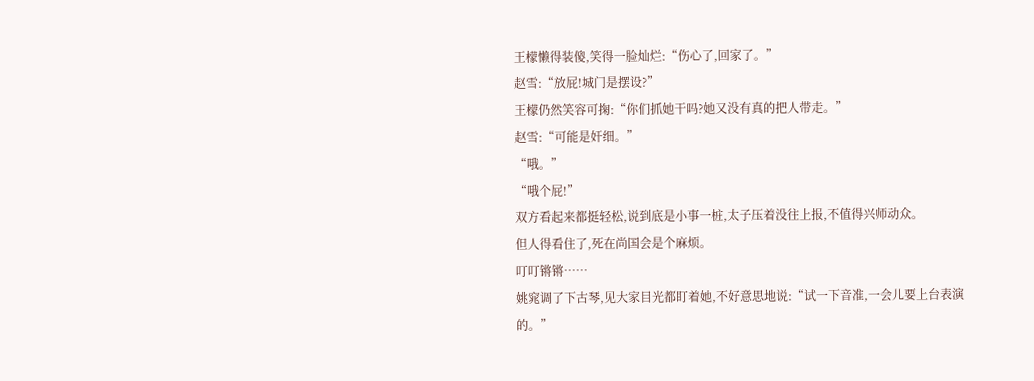王檬懒得装傻,笑得一脸灿烂:“伤心了,回家了。”
赵雪:“放屁!城门是摆设?”
王檬仍然笑容可掬:“你们抓她干吗?她又没有真的把人带走。”
赵雪:“可能是奸细。”
“哦。”
“哦个屁!”
双方看起来都挺轻松,说到底是小事一桩,太子压着没往上报,不值得兴师动众。
但人得看住了,死在尚国会是个麻烦。
叮叮锵锵……
姚窕调了下古琴,见大家目光都盯着她,不好意思地说:“试一下音准,一会儿要上台表演的。”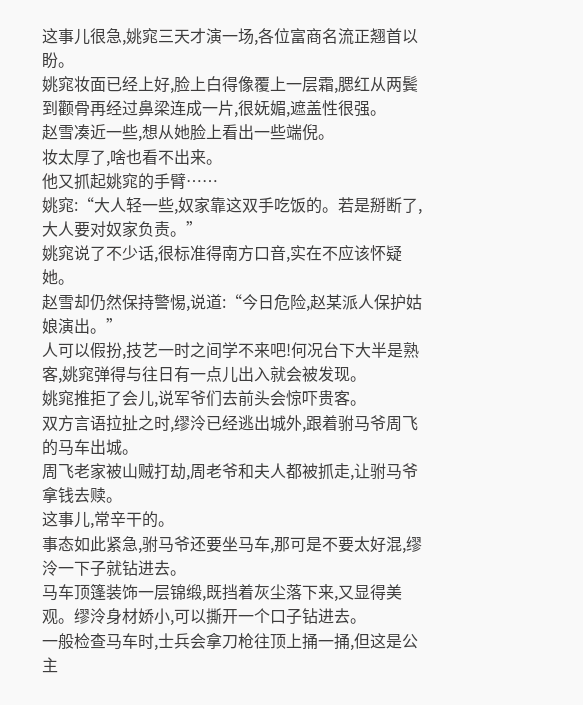这事儿很急,姚窕三天才演一场,各位富商名流正翘首以盼。
姚窕妆面已经上好,脸上白得像覆上一层霜,腮红从两鬓到颧骨再经过鼻梁连成一片,很妩媚,遮盖性很强。
赵雪凑近一些,想从她脸上看出一些端倪。
妆太厚了,啥也看不出来。
他又抓起姚窕的手臂……
姚窕:“大人轻一些,奴家靠这双手吃饭的。若是掰断了,大人要对奴家负责。”
姚窕说了不少话,很标准得南方口音,实在不应该怀疑她。
赵雪却仍然保持警惕,说道:“今日危险,赵某派人保护姑娘演出。”
人可以假扮,技艺一时之间学不来吧!何况台下大半是熟客,姚窕弹得与往日有一点儿出入就会被发现。
姚窕推拒了会儿,说军爷们去前头会惊吓贵客。
双方言语拉扯之时,缪泠已经逃出城外,跟着驸马爷周飞的马车出城。
周飞老家被山贼打劫,周老爷和夫人都被抓走,让驸马爷拿钱去赎。
这事儿,常辛干的。
事态如此紧急,驸马爷还要坐马车,那可是不要太好混,缪泠一下子就钻进去。
马车顶篷装饰一层锦缎,既挡着灰尘落下来,又显得美观。缪泠身材娇小,可以撕开一个口子钻进去。
一般检查马车时,士兵会拿刀枪往顶上捅一捅,但这是公主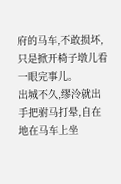府的马车,不敢损坏,只是掀开椅子墩儿看一眼完事儿。
出城不久,缪泠就出手把驸马打晕,自在地在马车上坐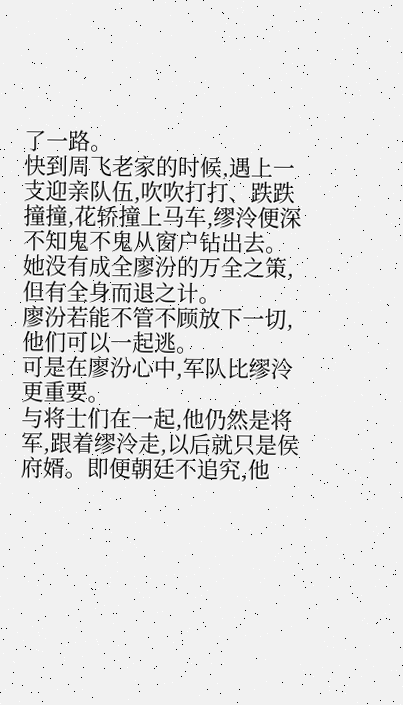了一路。
快到周飞老家的时候,遇上一支迎亲队伍,吹吹打打、跌跌撞撞,花轿撞上马车,缪泠便深不知鬼不鬼从窗户钻出去。
她没有成全廖汾的万全之策,但有全身而退之计。
廖汾若能不管不顾放下一切,他们可以一起逃。
可是在廖汾心中,军队比缪泠更重要。
与将士们在一起,他仍然是将军,跟着缪泠走,以后就只是侯府婿。即便朝廷不追究,他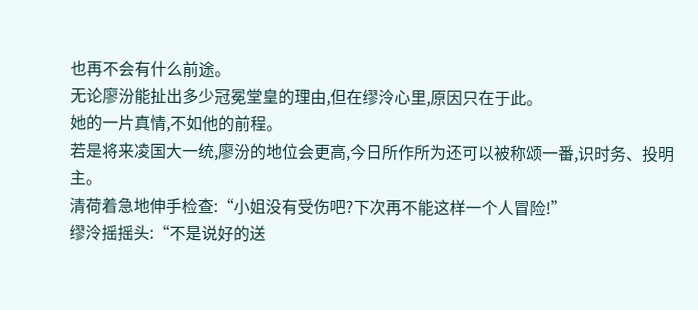也再不会有什么前途。
无论廖汾能扯出多少冠冕堂皇的理由,但在缪泠心里,原因只在于此。
她的一片真情,不如他的前程。
若是将来凌国大一统,廖汾的地位会更高,今日所作所为还可以被称颂一番,识时务、投明主。
清荷着急地伸手检查:“小姐没有受伤吧?下次再不能这样一个人冒险!”
缪泠摇摇头:“不是说好的送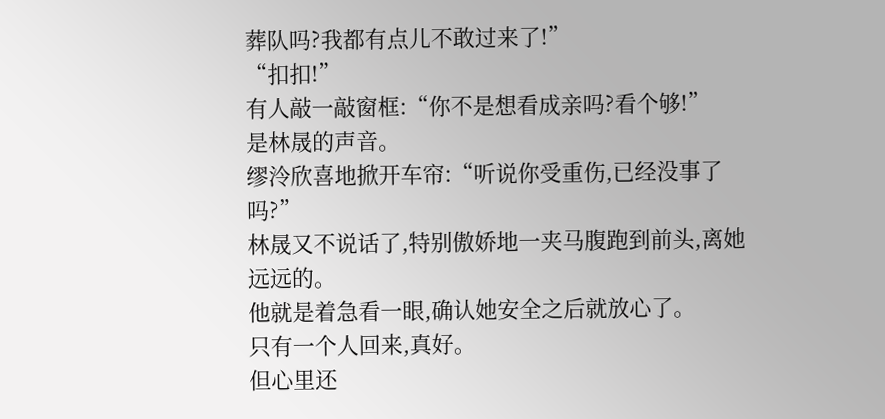葬队吗?我都有点儿不敢过来了!”
“扣扣!”
有人敲一敲窗框:“你不是想看成亲吗?看个够!”
是林晟的声音。
缪泠欣喜地掀开车帘:“听说你受重伤,已经没事了吗?”
林晟又不说话了,特别傲娇地一夹马腹跑到前头,离她远远的。
他就是着急看一眼,确认她安全之后就放心了。
只有一个人回来,真好。
但心里还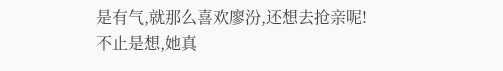是有气,就那么喜欢廖汾,还想去抢亲呢!
不止是想,她真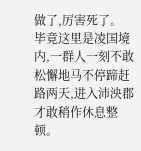做了,厉害死了。
毕竟这里是凌国境内,一群人一刻不敢松懈地马不停蹄赶路两天,进入沛泱郡才敢稍作休息整顿。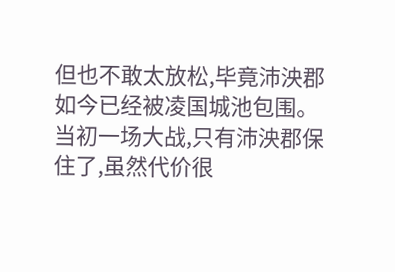但也不敢太放松,毕竟沛泱郡如今已经被凌国城池包围。
当初一场大战,只有沛泱郡保住了,虽然代价很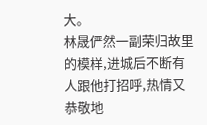大。
林晟俨然一副荣归故里的模样,进城后不断有人跟他打招呼,热情又恭敬地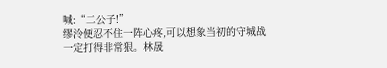喊:“二公子!”
缪泠便忍不住一阵心疼,可以想象当初的守城战一定打得非常狠。林晟